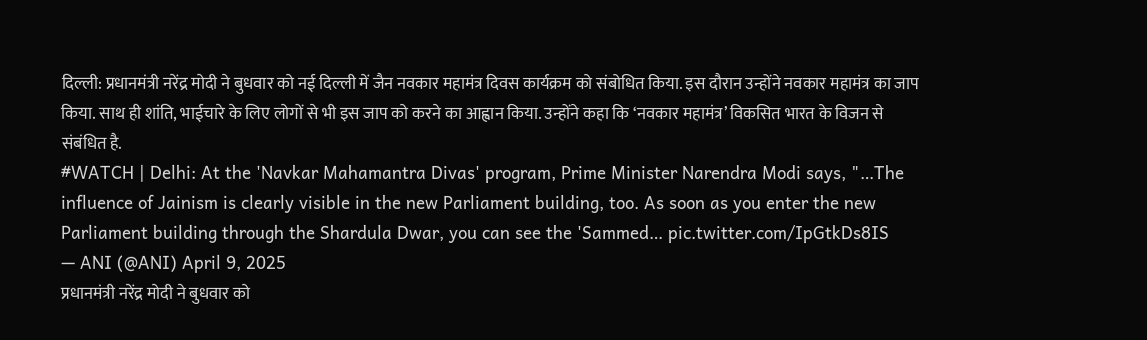दिल्ली: प्रधानमंत्री नरेंद्र मोदी ने बुधवार को नई दिल्ली में जैन नवकार महामंत्र दिवस कार्यक्रम को संबोधित किया. इस दौरान उन्होंने नवकार महामंत्र का जाप किया. साथ ही शांति, भाईचारे के लिए लोगों से भी इस जाप को करने का आह्वान किया. उन्होंने कहा कि ‘नवकार महामंत्र’ विकसित भारत के विजन से संबंधित है.
#WATCH | Delhi: At the 'Navkar Mahamantra Divas' program, Prime Minister Narendra Modi says, "…The influence of Jainism is clearly visible in the new Parliament building, too. As soon as you enter the new Parliament building through the Shardula Dwar, you can see the 'Sammed… pic.twitter.com/IpGtkDs8IS
— ANI (@ANI) April 9, 2025
प्रधानमंत्री नरेंद्र मोदी ने बुधवार को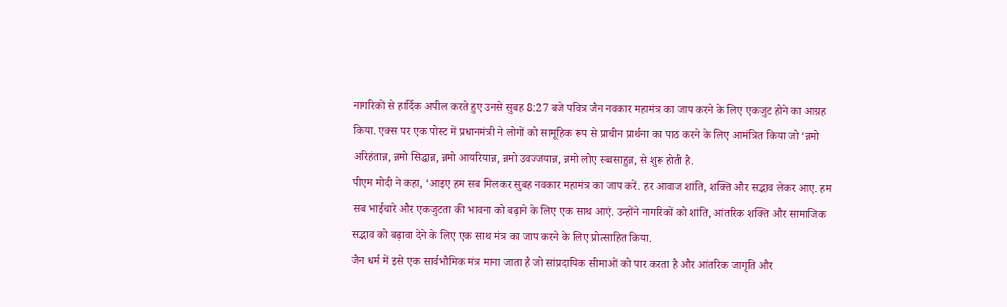नागरिकों से हार्दिक अपील करते हुए उनसे सुबह 8:27 बजे पवित्र जैन नवकार महामंत्र का जाप करने के लिए एकजुट होने का आग्रह किया. एक्स पर एक पोस्ट में प्रधानमंत्री ने लोगों को सामूहिक रूप से प्राचीन प्रार्थना का पाठ करने के लिए आमंत्रित किया जो ‘न्नमो अरिहंतान्न, न्नमो सिद्धान्न, न्नमो आयरियान्न, न्नमो उवज्जयान्न, न्नमो लोए स्व्वसाहुन्न, से शुरू होती है.
पीएम मोदी ने कहा, ‘आइए हम सब मिलकर सुबह नवकार महामंत्र का जाप करें. हर आवाज शांति, शक्ति और सद्भाव लेकर आए. हम सब भाईचारे और एकजुटता की भावना को बढ़ाने के लिए एक साथ आएं. उन्होंने नागरिकों को शांति, आंतरिक शक्ति और सामाजिक सद्भाव को बढ़ावा देने के लिए एक साथ मंत्र का जाप करने के लिए प्रोत्साहित किया.
जैन धर्म में इसे एक सार्वभौमिक मंत्र माना जाता है जो सांप्रदायिक सीमाओं को पार करता है और आंतरिक जागृति और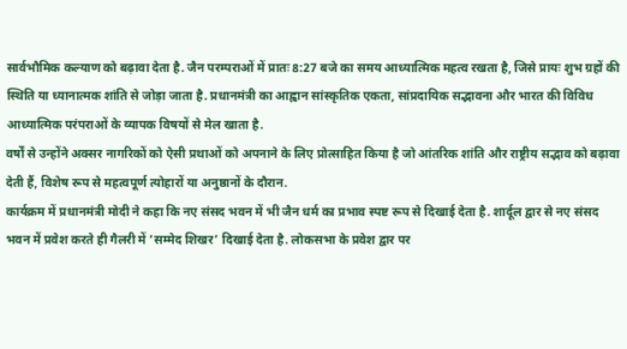सार्वभौमिक कल्याण को बढ़ावा देता है. जैन परम्पराओं में प्रातः 8:27 बजे का समय आध्यात्मिक महत्व रखता है, जिसे प्रायः शुभ ग्रहों की स्थिति या ध्यानात्मक शांति से जोड़ा जाता है. प्रधानमंत्री का आह्वान सांस्कृतिक एकता, सांप्रदायिक सद्भावना और भारत की विविध आध्यात्मिक परंपराओं के व्यापक विषयों से मेल खाता है.
वर्षों से उन्होंने अक्सर नागरिकों को ऐसी प्रथाओं को अपनाने के लिए प्रोत्साहित किया है जो आंतरिक शांति और राष्ट्रीय सद्भाव को बढ़ावा देती हैं, विशेष रूप से महत्वपूर्ण त्योहारों या अनुष्ठानों के दौरान.
कार्यक्रम में प्रधानमंत्री मोदी ने कहा कि नए संसद भवन में भी जैन धर्म का प्रभाव स्पष्ट रूप से दिखाई देता है. शार्दूल द्वार से नए संसद भवन में प्रवेश करते ही गैलरी में ‘सम्मेद शिखर’ दिखाई देता है. लोकसभा के प्रवेश द्वार पर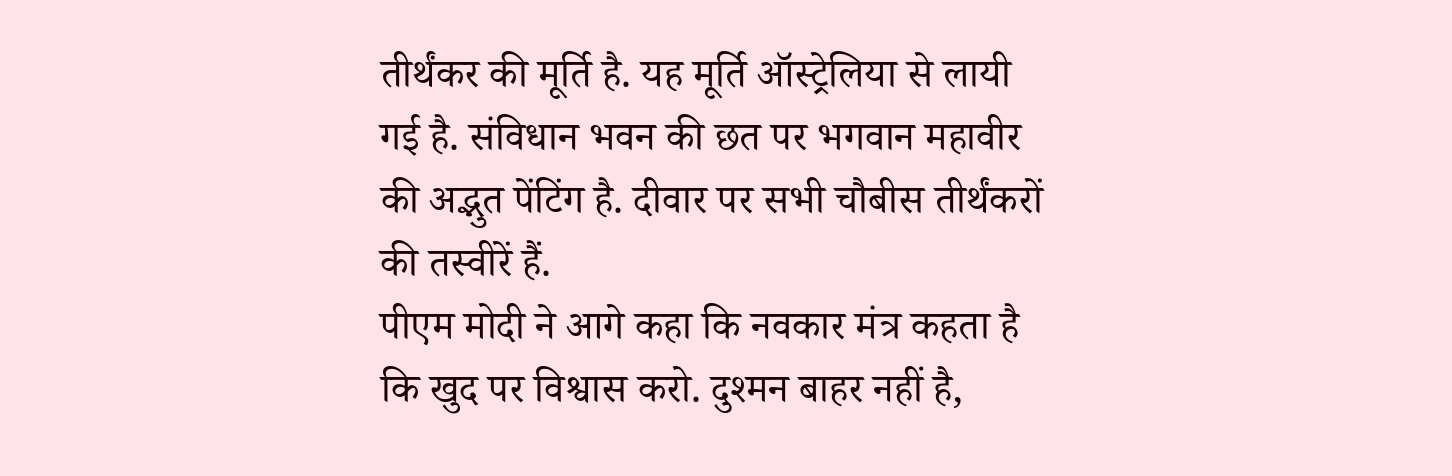तीर्थंकर की मूर्ति है. यह मूर्ति ऑस्ट्रेलिया से लायी गई है. संविधान भवन की छत पर भगवान महावीर की अद्भुत पेंटिंग है. दीवार पर सभी चौबीस तीर्थंकरों की तस्वीरें हैं.
पीएम मोदी ने आगे कहा कि नवकार मंत्र कहता है कि खुद पर विश्वास करो. दुश्मन बाहर नहीं है,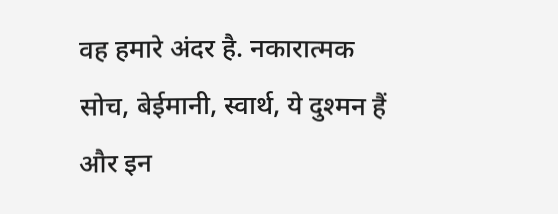वह हमारे अंदर है. नकारात्मक सोच, बेईमानी, स्वार्थ, ये दुश्मन हैं और इन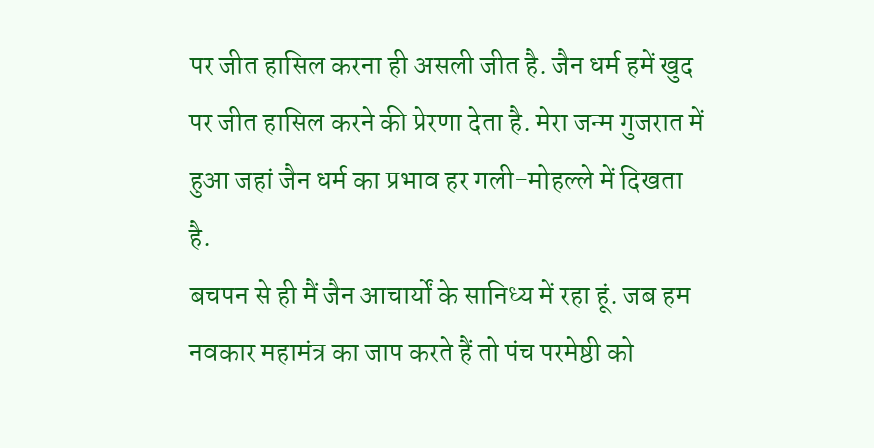पर जीत हासिल करना ही असली जीत है. जैन धर्म हमें खुद पर जीत हासिल करने की प्रेरणा देता है. मेरा जन्म गुजरात में हुआ जहां जैन धर्म का प्रभाव हर गली-मोहल्ले में दिखता है.
बचपन से ही मैं जैन आचार्यों के सानिध्य में रहा हूं. जब हम नवकार महामंत्र का जाप करते हैं तो पंच परमेष्ठी को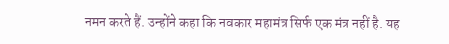नमन करते हैं. उन्होंने कहा कि नवकार महामंत्र सिर्फ एक मंत्र नहीं है. यह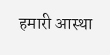हमारी आस्था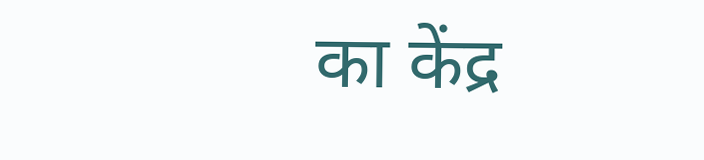का केंद्र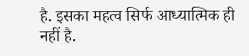है. इसका महत्व सिर्फ आध्यात्मिक ही नहीं है.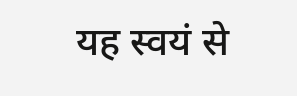यह स्वयं से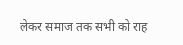लेकर समाज तक सभी को राह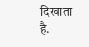दिखाता है.